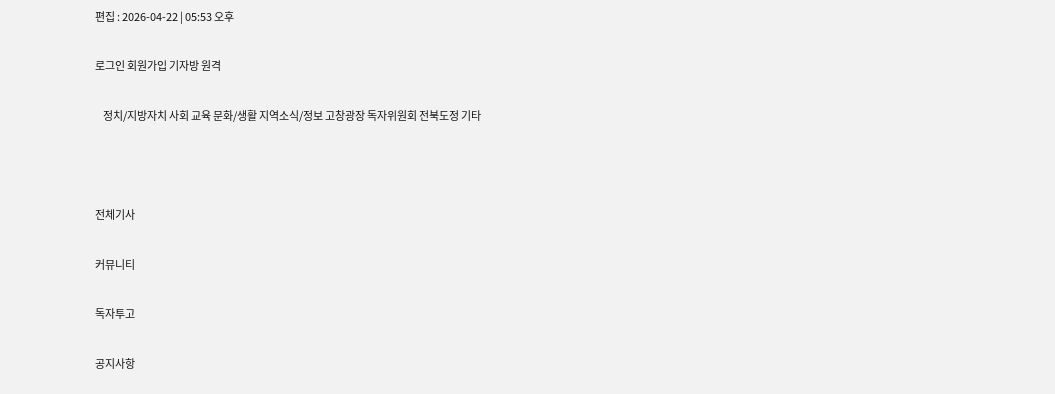편집 : 2026-04-22 | 05:53 오후

로그인 회원가입 기자방 원격

    정치/지방자치 사회 교육 문화/생활 지역소식/정보 고창광장 독자위원회 전북도정 기타



전체기사

커뮤니티

독자투고

공지사항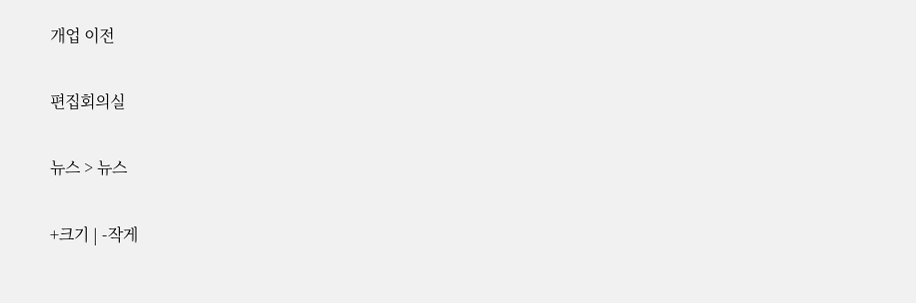개업 이전

편집회의실

뉴스 > 뉴스

+크기 | -작게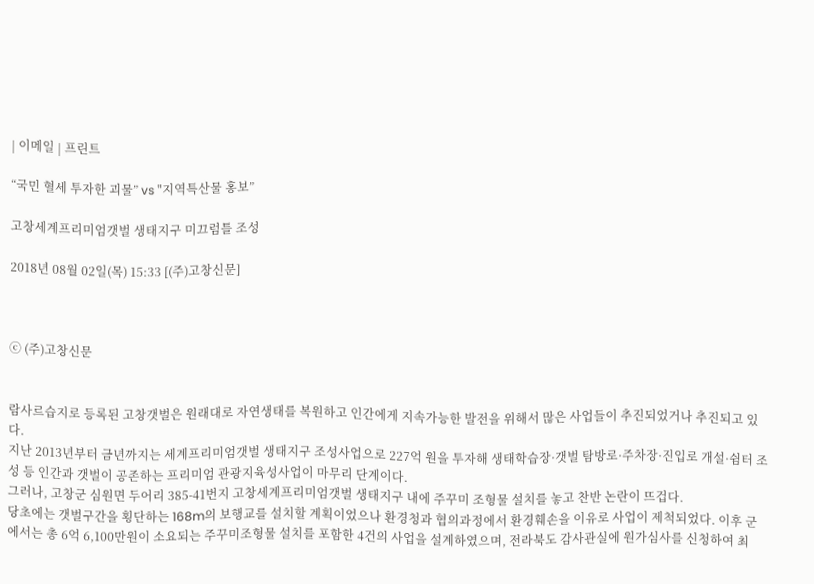| 이메일 | 프린트

“국민 혈세 투자한 괴물” vs "지역특산물 홍보”

고창세계프리미엄갯벌 생태지구 미끄럼틀 조성

2018년 08월 02일(목) 15:33 [(주)고창신문]



ⓒ (주)고창신문


람사르습지로 등록된 고창갯벌은 원래대로 자연생태를 복원하고 인간에게 지속가능한 발전을 위해서 많은 사업들이 추진되었거나 추진되고 있다.
지난 2013년부터 금년까지는 세계프리미엄갯벌 생태지구 조성사업으로 227억 원을 투자해 생태학습장·갯벌 탐방로·주차장·진입로 개설·쉼터 조성 등 인간과 갯벌이 공존하는 프리미엄 관광지육성사업이 마무리 단계이다.
그러나, 고창군 심원면 두어리 385-41번지 고창세계프리미엄갯벌 생태지구 내에 주꾸미 조형물 설치를 놓고 찬반 논란이 뜨겁다.
당초에는 갯벌구간을 횡단하는 168m의 보행교를 설치할 계획이었으나 환경청과 협의과정에서 환경훼손을 이유로 사업이 제척되었다. 이후 군에서는 총 6억 6,100만원이 소요되는 주꾸미조형물 설치를 포함한 4건의 사업을 설계하였으며, 전라북도 감사관실에 원가심사를 신청하여 최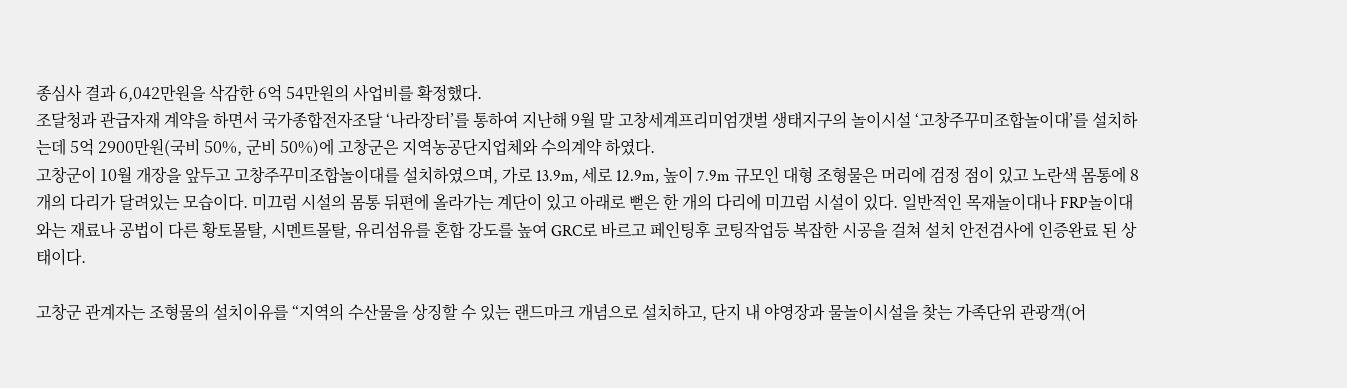종심사 결과 6,042만원을 삭감한 6억 54만원의 사업비를 확정했다.
조달청과 관급자재 계약을 하면서 국가종합전자조달 ‘나라장터’를 통하여 지난해 9월 말 고창세계프리미엄갯벌 생태지구의 놀이시설 ‘고창주꾸미조합놀이대’를 설치하는데 5억 2900만원(국비 50%, 군비 50%)에 고창군은 지역농공단지업체와 수의계약 하였다.
고창군이 10월 개장을 앞두고 고창주꾸미조합놀이대를 설치하였으며, 가로 13.9m, 세로 12.9m, 높이 7.9m 규모인 대형 조형물은 머리에 검정 점이 있고 노란색 몸통에 8개의 다리가 달려있는 모습이다. 미끄럼 시설의 몸통 뒤편에 올라가는 계단이 있고 아래로 뻗은 한 개의 다리에 미끄럼 시설이 있다. 일반적인 목재놀이대나 FRP놀이대 와는 재료나 공법이 다른 황토몰탈, 시멘트몰탈, 유리섬유를 혼합 강도를 높여 GRC로 바르고 페인팅후 코팅작업등 복잡한 시공을 걸쳐 설치 안전검사에 인증완료 된 상태이다.

고창군 관계자는 조형물의 설치이유를 “지역의 수산물을 상징할 수 있는 랜드마크 개념으로 설치하고, 단지 내 야영장과 물놀이시설을 찾는 가족단위 관광객(어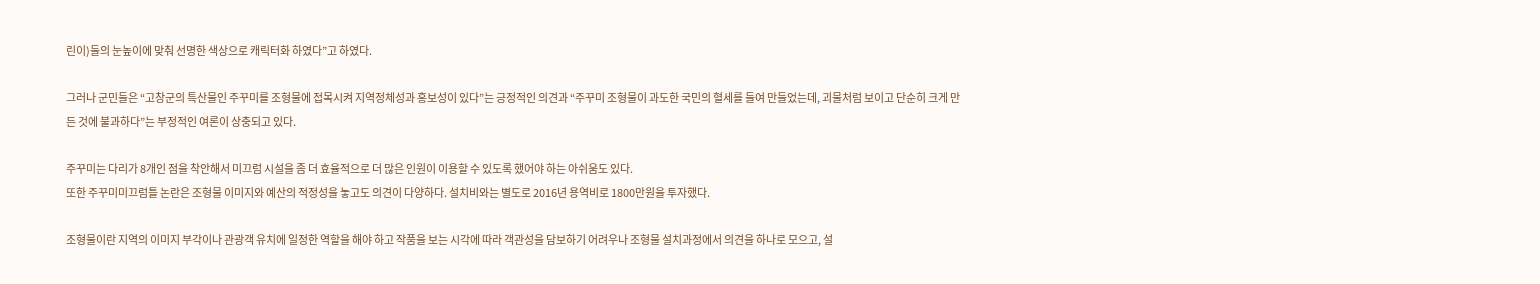린이)들의 눈높이에 맞춰 선명한 색상으로 캐릭터화 하였다”고 하였다.

그러나 군민들은 “고창군의 특산물인 주꾸미를 조형물에 접목시켜 지역정체성과 홍보성이 있다”는 긍정적인 의견과 “주꾸미 조형물이 과도한 국민의 혈세를 들여 만들었는데, 괴물처럼 보이고 단순히 크게 만든 것에 불과하다”는 부정적인 여론이 상충되고 있다.

주꾸미는 다리가 8개인 점을 착안해서 미끄럼 시설을 좀 더 효율적으로 더 많은 인원이 이용할 수 있도록 했어야 하는 아쉬움도 있다.
또한 주꾸미미끄럼틀 논란은 조형물 이미지와 예산의 적정성을 놓고도 의견이 다양하다. 설치비와는 별도로 2016년 용역비로 1800만원을 투자했다.

조형물이란 지역의 이미지 부각이나 관광객 유치에 일정한 역할을 해야 하고 작품을 보는 시각에 따라 객관성을 담보하기 어려우나 조형물 설치과정에서 의견을 하나로 모으고, 설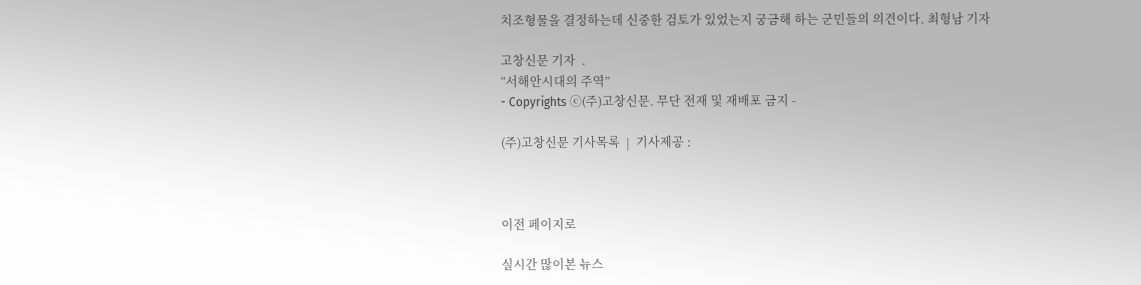치조형물을 결정하는데 신중한 검토가 있었는지 궁금해 하는 군민들의 의견이다. 최형남 기자

고창신문 기자  .
“서해안시대의 주역”
- Copyrights ⓒ(주)고창신문. 무단 전재 및 재배포 금지 -

(주)고창신문 기사목록  |  기사제공 :



이전 페이지로

실시간 많이본 뉴스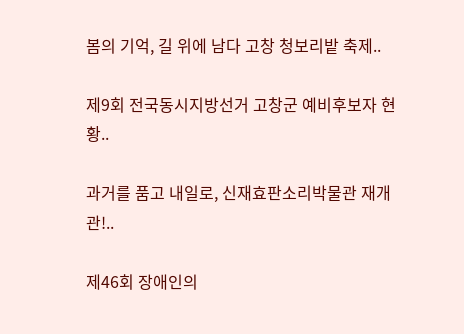봄의 기억, 길 위에 남다 고창 청보리밭 축제..

제9회 전국동시지방선거 고창군 예비후보자 현황..

과거를 품고 내일로, 신재효판소리박물관 재개관!..

제46회 장애인의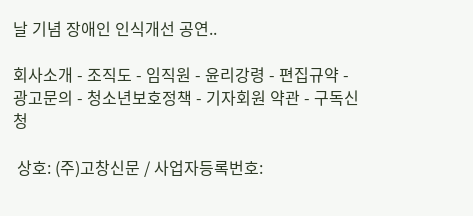날 기념 장애인 인식개선 공연..

회사소개 - 조직도 - 임직원 - 윤리강령 - 편집규약 - 광고문의 - 청소년보호정책 - 기자회원 약관 - 구독신청

 상호: (주)고창신문 / 사업자등록번호: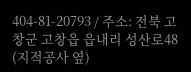404-81-20793 / 주소: 전북 고창군 고창읍 읍내리 성산로48 (지적공사 옆)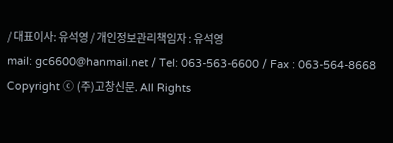/ 대표이사: 유석영 / 개인정보관리책임자 : 유석영
mail: gc6600@hanmail.net / Tel: 063-563-6600 / Fax : 063-564-8668
Copyright ⓒ (주)고창신문. All Rights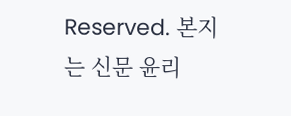Reserved. 본지는 신문 윤리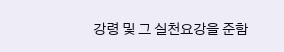강령 및 그 실천요강을 준함